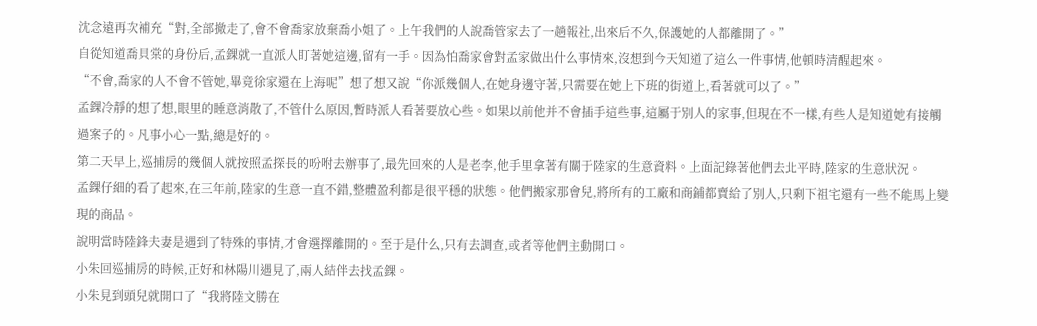沈念遠再次補充“對,全部撤走了,會不會喬家放棄喬小姐了。上午我們的人說喬管家去了一趟報社,出來后不久,保護她的人都離開了。”
自從知道喬貝棠的身份后,孟錁就一直派人盯著她這邊,留有一手。因為怕喬家會對孟家做出什么事情來,沒想到今天知道了這么一件事情,他頓時清醒起來。
“不會,喬家的人不會不管她,畢竟徐家還在上海呢”想了想又說“你派幾個人,在她身邊守著,只需要在她上下班的街道上,看著就可以了。”
孟錁冷靜的想了想,眼里的睡意消散了,不管什么原因,暫時派人看著要放心些。如果以前他并不會插手這些事,這屬于別人的家事,但現在不一樣,有些人是知道她有接觸過案子的。凡事小心一點,總是好的。
第二天早上,巡捕房的幾個人就按照孟探長的吩咐去辦事了,最先回來的人是老李,他手里拿著有關于陸家的生意資料。上面記錄著他們去北平時,陸家的生意狀況。
孟錁仔細的看了起來,在三年前,陸家的生意一直不錯,整體盈利都是很平穩的狀態。他們搬家那會兒,將所有的工廠和商鋪都賣給了別人,只剩下祖宅還有一些不能馬上變現的商品。
說明當時陸鋒夫妻是遇到了特殊的事情,才會選擇離開的。至于是什么,只有去調查,或者等他們主動開口。
小朱回巡捕房的時候,正好和林陽川遇見了,兩人結伴去找孟錁。
小朱見到頭兒就開口了“我將陸文勝在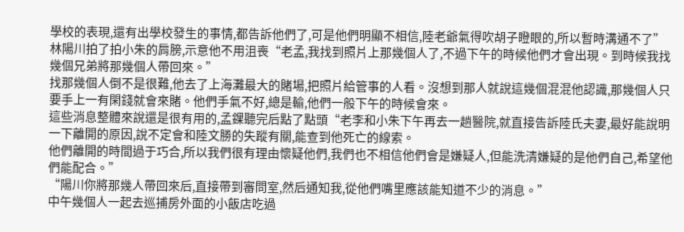學校的表現,還有出學校發生的事情,都告訴他們了,可是他們明顯不相信,陸老爺氣得吹胡子瞪眼的,所以暫時溝通不了”
林陽川拍了拍小朱的肩膀,示意他不用沮喪“老孟,我找到照片上那幾個人了,不過下午的時候他們才會出現。到時候我找幾個兄弟將那幾個人帶回來。”
找那幾個人倒不是很難,他去了上海灘最大的賭場,把照片給管事的人看。沒想到那人就說這幾個混混他認識,那幾個人只要手上一有閑錢就會來賭。他們手氣不好,總是輸,他們一般下午的時候會來。
這些消息整體來說還是很有用的,孟錁聽完后點了點頭“老李和小朱下午再去一趟醫院,就直接告訴陸氏夫妻,最好能說明一下離開的原因,說不定會和陸文勝的失蹤有關,能查到他死亡的線索。
他們離開的時間過于巧合,所以我們很有理由懷疑他們,我們也不相信他們會是嫌疑人,但能洗清嫌疑的是他們自己,希望他們能配合。”
“陽川你將那幾人帶回來后,直接帶到審問室,然后通知我,從他們嘴里應該能知道不少的消息。”
中午幾個人一起去巡捕房外面的小飯店吃過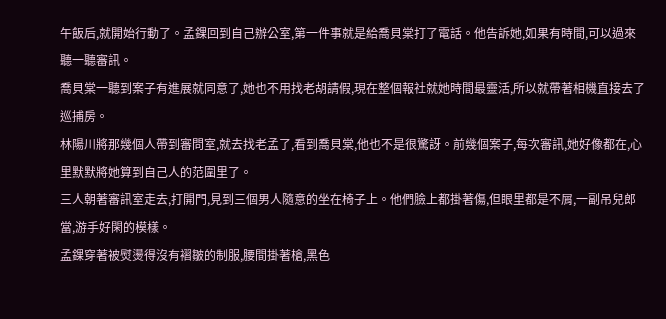午飯后,就開始行動了。孟錁回到自己辦公室,第一件事就是給喬貝棠打了電話。他告訴她,如果有時間,可以過來聽一聽審訊。
喬貝棠一聽到案子有進展就同意了,她也不用找老胡請假,現在整個報社就她時間最靈活,所以就帶著相機直接去了巡捕房。
林陽川將那幾個人帶到審問室,就去找老孟了,看到喬貝棠,他也不是很驚訝。前幾個案子,每次審訊,她好像都在,心里默默將她算到自己人的范圍里了。
三人朝著審訊室走去,打開門,見到三個男人隨意的坐在椅子上。他們臉上都掛著傷,但眼里都是不屑,一副吊兒郎當,游手好閑的模樣。
孟錁穿著被熨燙得沒有褶皺的制服,腰間掛著槍,黑色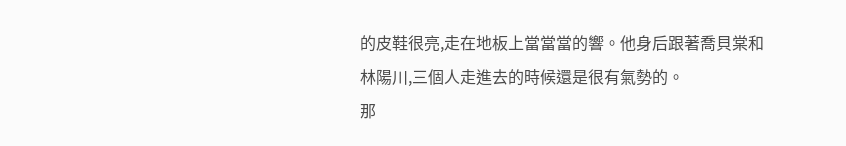的皮鞋很亮,走在地板上當當當的響。他身后跟著喬貝棠和林陽川,三個人走進去的時候還是很有氣勢的。
那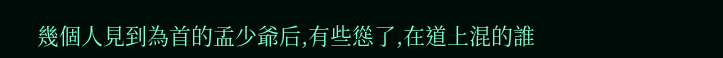幾個人見到為首的孟少爺后,有些慫了,在道上混的誰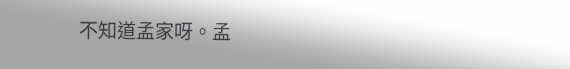不知道孟家呀。孟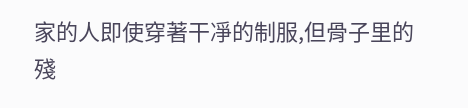家的人即使穿著干凈的制服,但骨子里的殘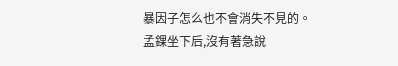暴因子怎么也不會消失不見的。
孟錁坐下后,沒有著急說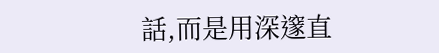話,而是用深邃直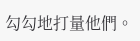勾勾地打量他們。